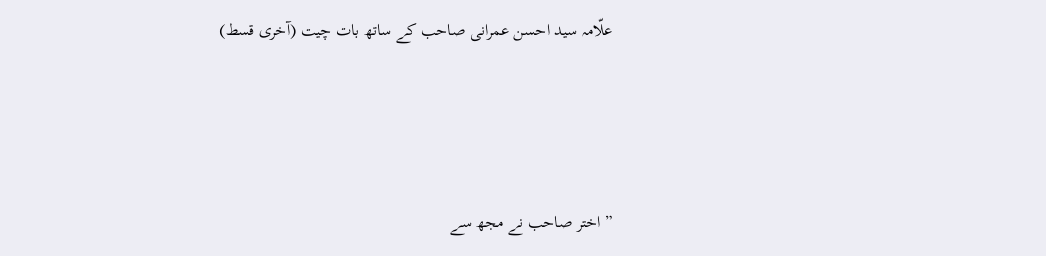علّامہ سید احسن عمرانی صاحب کے ساتھ بات چیت (آخری قسط)




” اختر صاحب نے مجھ سے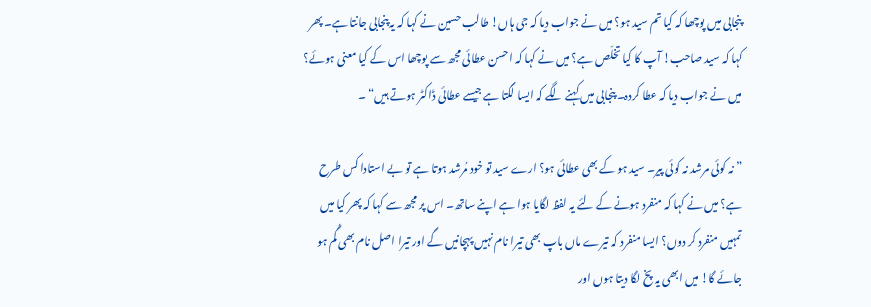پنجابی میں پوچھا کہ کیا تم سید ہو؟ میں نے جواب دیا کہ جی ہاں! طالب حسین نے کہا کہ یہ پنجابی جانتا ہے۔ پھر کہا کہ سید صاحب! آپ کا کیا تخلّص ہے؟ میں نے کہا کہ احسن عطائی مجھ سے پوچھا اس کے کیا معنی ہوئے؟ میں نے جواب دیا کہ عطا کردہ۔ پنجابی میں کہنے لگے کہ ایسا لگتا ہے جیسے عطائی ڈاکٹر ہوتے ہیں“ ۔

” نہ کوئی مرشد نہ کوئی پیر۔ سید ہو کے بھی عطائی ہو؟ ارے سید تو خود مُرشد ہوتا ہے تو بے استادا کس طرح ہے؟ میں نے کہا کہ منفرد ہونے کے لئے یہ لفظ لگایا ہوا ہے اپنے ساتھ۔ اس پر مجھ سے کہا کہ پھر کیا میں تمہیں منفرد کر دوں؟ ایسا منفرد کہ تیرے ماں باپ بھی تیرا نام نہیں پہچانیں گے اور تیرا اصل نام بھی گُم ہو جائے گا! میں ابھی یہ پخ لگا دیتا ہوں اور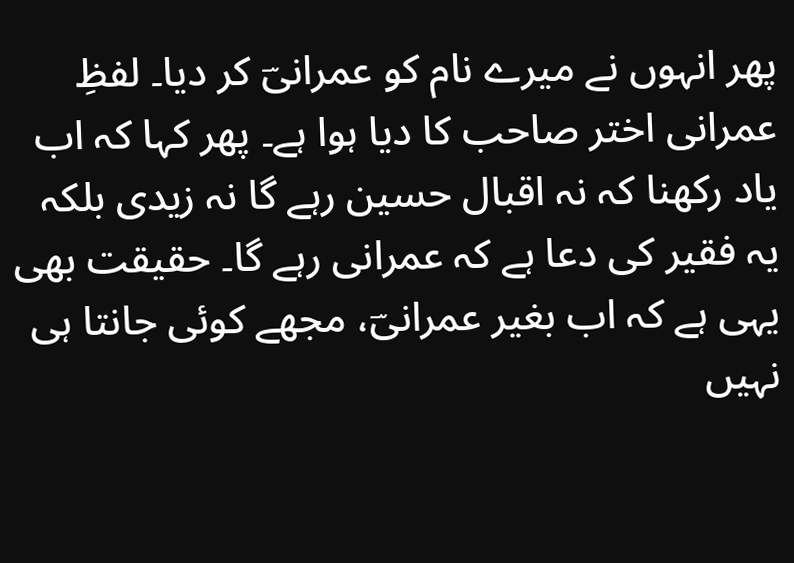پھر انہوں نے میرے نام کو عمرانیؔ کر دیا۔ لفظِ عمرانی اختر صاحب کا دیا ہوا ہے۔ پھر کہا کہ اب یاد رکھنا کہ نہ اقبال حسین رہے گا نہ زیدی بلکہ یہ فقیر کی دعا ہے کہ عمرانی رہے گا۔ حقیقت بھی یہی ہے کہ اب بغیر عمرانیؔ، مجھے کوئی جانتا ہی نہیں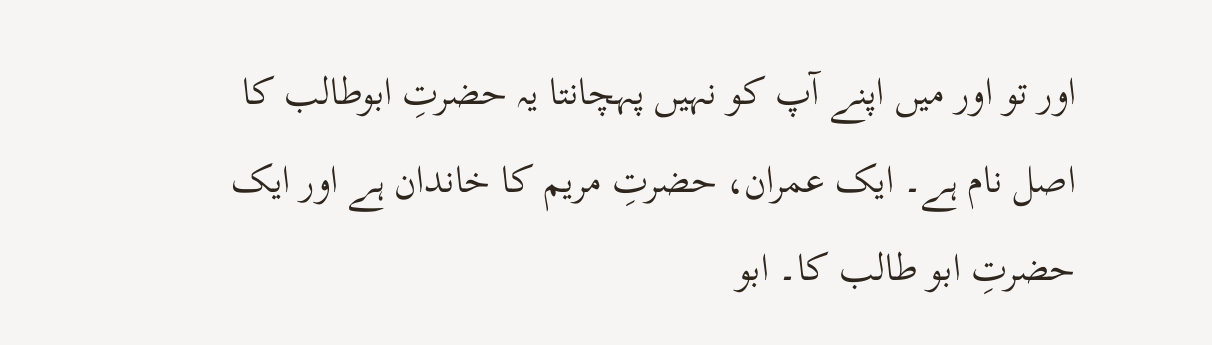اور تو اور میں اپنے آپ کو نہیں پہچانتا یہ حضرتِ ابوطالب کا اصل نام ہے۔ ایک عمران، حضرتِ مریم کا خاندان ہے اور ایک حضرتِ ابو طالب کا۔ ابو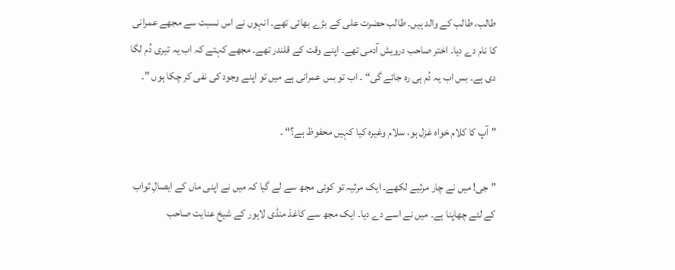طالب، طالب کے والد ہیں۔ طالب حضرت علی کے بڑے بھائی تھے۔ انہوں نے اس نسبت سے مجھے عمرانی کا نام دے دیا۔ اختر صاحب درویش آدمی تھے۔ اپنے وقت کے قلندر تھے۔ مجھے کہتے کہ اب یہ تیری دُم لگا دی ہے۔ بس اب یہ دُم ہی رہ جائے گی“ ۔ اب تو بس عمرانی ہے میں تو اپنے وجود کی نفی کر چکا ہوں ”۔

” آپ کا کلام خواہ غزل ہو، سلام وغیرہ کیا کہیں محفوظ ہے؟“ ۔

” جی! میں نے چار مرثیے لکھے۔ ایک مرثیہ تو کوئی مجھ سے لے گیا کہ میں نے اپنی ماں کے ایصالِ ثواب کے لئے چھاپنا ہے۔ میں نے اسے دے دیا۔ ایک مجھ سے کاغذ منڈی لاہور کے شیخ عنایت صاحب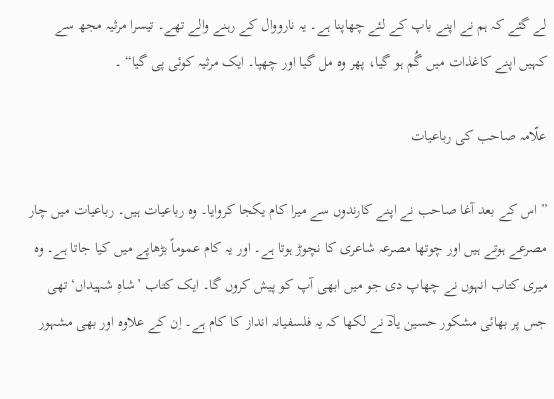لے گئے کہ ہم نے اپنے باپ کے لئے چھاپنا ہے۔ یہ نارووال کے رہنے والے تھے۔ تیسرا مرثیہ مجھ سے کہیں اپنے کاغذات میں گُم ہو گیا، پھر وہ مل گیا اور چھپا۔ ایک مرثیہ کوئی پی گیا“ ۔

علّامہ صاحب کی رباعیات

” اس کے بعد آغا صاحب نے اپنے کارندوں سے میرا کام یکجا کروایا۔ وہ رباعیات ہیں۔ رباعیات میں چار مصرعے ہوتے ہیں اور چوتھا مصرعہ شاعری کا نچوڑ ہوتا ہے۔ اور یہ کام عموماً بڑھاپے میں کیا جاتا ہے۔ وہ میری کتاب انہوں نے چھاپ دی جو میں ابھی آپ کو پیش کروں گا۔ ایک کتاب ’شاہِ شہیداں‘ تھی جس پر بھائی مشکور حسین یادؔ نے لکھا کہ یہ فلسفیانہ انداز کا کام ہے۔ اِن کے علاوہ اور بھی مشہور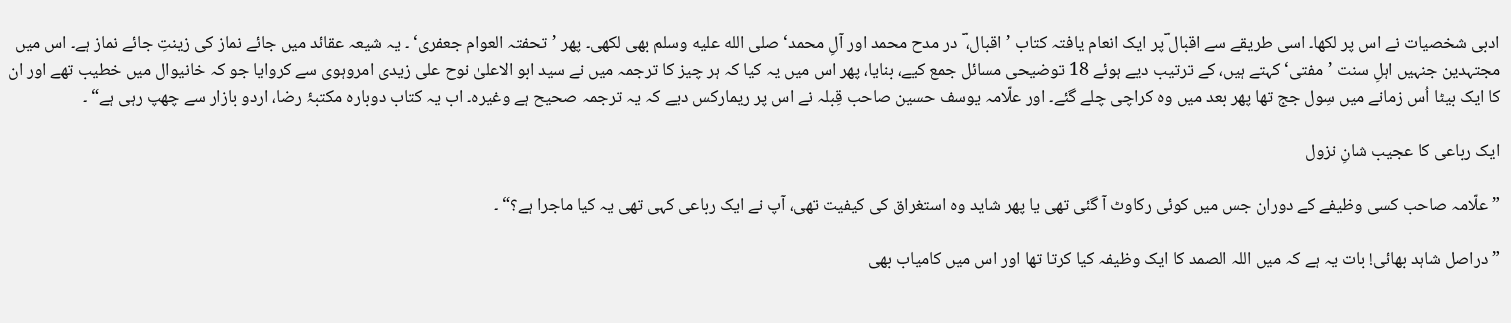ادبی شخصیات نے اس پر لکھا۔ اسی طریقے سے اقبال ؔپر ایک انعام یافتہ کتاب ’اقبال، ؔ در مدح محمد اور آلِ محمد‘ صلى الله عليه وسلم بھی لکھی۔ پھر ’تحفتہ العوام جعفری‘ ۔ یہ شیعہ عقائد میں جائے نماز کی زینتِ جائے نماز ہے۔ اس میں مجتہدین جنہیں اہلِ سنت ’مفتی‘ کہتے ہیں، کے ترتیب دیے ہوئے 18 توضیحی مسائل جمع کیے، بنایا، پھر اس میں یہ کیا کہ ہر چیز کا ترجمہ میں نے سید ابو الاعلیٰ نوح علی زیدی امروہوی سے کروایا جو کہ خانیوال میں خطیب تھے اور ان کا ایک بیٹا اُس زمانے میں سِول جج تھا پھر بعد میں وہ کراچی چلے گئے۔ اور علّامہ یوسف حسین صاحب قِبلہ نے اس پر ریمارکس دیے کہ یہ ترجمہ صحیح ہے وغیرہ۔ اب یہ کتاب دوبارہ مکتبۂ رضا، اردو بازار سے چھپ رہی ہے“ ۔

ایک رباعی کا عجیب شانِ نزول

” علّامہ صاحب کسی وظیفے کے دوران جس میں کوئی رکاوٹ آ گئی تھی یا پھر شاید وہ استغراق کی کیفیت تھی، آپ نے ایک رباعی کہی تھی یہ کیا ماجرا ہے؟“ ۔

” دراصل شاہد بھائی! بات یہ ہے کہ میں اللہ الصمد کا ایک وظیفہ کیا کرتا تھا اور اس میں کامیاب بھی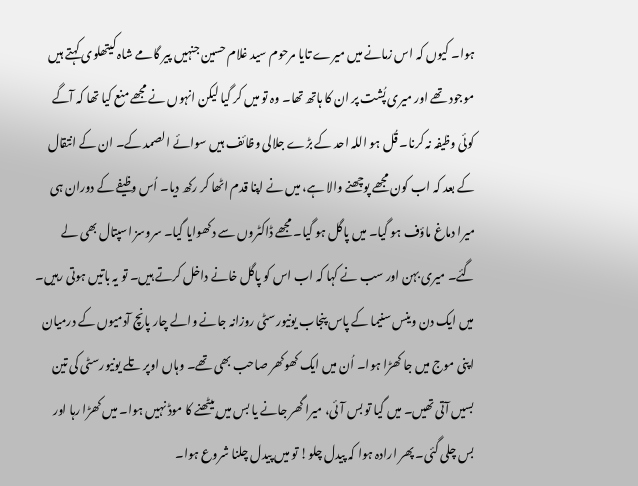ہوا۔ کیوں کہ اس زمانے میں میرے تایا مرحوم سید غلام حسین جنہیں پیر گامے شاہ کیتھلوی کہتے ہیں موجود تھے اور میری پُشت پر ان کا ہاتھ تھا۔ وہ تو میں کر گیا لیکن انہوں نے مجھے منع کیا تھا کہ آگے کوئی وظیفہ نہ کرنا۔ قُل ہو اللہ احد کے بڑے جلالی وظائف ہیں سوائے الصمد کے۔ ان کے انتقال کے بعد کہ اب کون مجھے پوچھنے والا ہے، میں نے اپنا قدم اٹھا کر رکھ دیا۔ اُس وظیفے کے دوران ہی میرا دماغ ماؤف ہو گیا۔ میں پاگل ہو گیا۔ مجھے ڈاکٹروں سے دکھوایا گیا۔ سروسز اسپتال بھی لے گئے۔ میری بہن اور سب نے کہا کہ اب اس کو پاگل خانے داخل کرتے ہیں۔ تو یہ باتیں ہوتی رہیں۔ میں ایک دن وینس سنیما کے پاس پنجاب یونیورسٹی روزانہ جانے والے چار پانچ آدمیوں کے درمیان اپنی موج میں جا کھڑا ہوا۔ اُن میں ایک کھوکھر صاحب بھی تھے۔ وہاں اوپر تلے یونیورسٹی کی تین بسیں آتی تھیں۔ میں گیا تو بس آئی، میرا گھر جانے یا بس میں بیٹھنے کا موڈ نہیں ہوا۔ میں کھڑا رہا اور بس چلی گئی۔ پھر ارادہ ہوا کہ پیدل چلو! تو میں پیدل چلنا شروع ہوا۔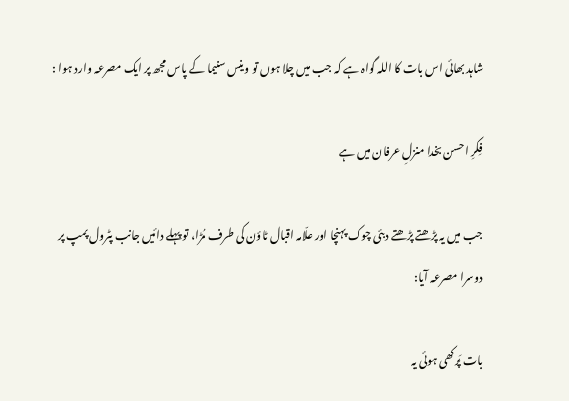شاہد بھائی اس بات کا اللہ گواہ ہے کہ جب میں چلا ہوں تو وینس سنیما کے پاس مجھ پر ایک مصرعہ وارد ہوا :

فِکرِ احسن بخدا منزلِ عرفان میں ہے

جب میں یہ پڑھتے پڑھتے دبئی چوک پہنچا اور علّامہ اقبال ٹاؤن کی طرف مُڑا، تو پہلے دائیں جانب پٹرول پمپ پر دوسرا مصرعہ آیا:

بات پَرکھی ہوئی یہ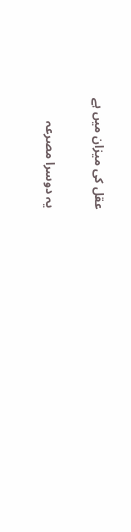عقل کی میزان میں ہے

یہ دوسرا مصرعہ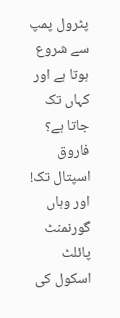پٹرول پمپ سے شروع ہوتا ہے اور کہاں تک جاتا ہے؟ فاروق اسپتال تک! اور وہاں گورنمنٹ پائلٹ اسکول کی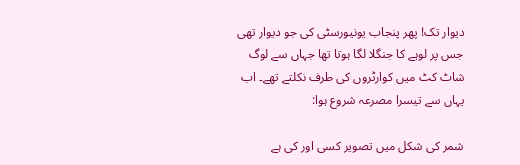دیوار تک! پھر پنجاب یونیورسٹی کی جو دیوار تھی جس پر لوہے کا جنگلا لگا ہوتا تھا جہاں سے لوگ شاٹ کٹ میں کوارٹروں کی طرف نکلتے تھے۔ اب یہاں سے تیسرا مصرعہ شروع ہوا:

شمر کی شکل میں تصویر کسی اور کی ہے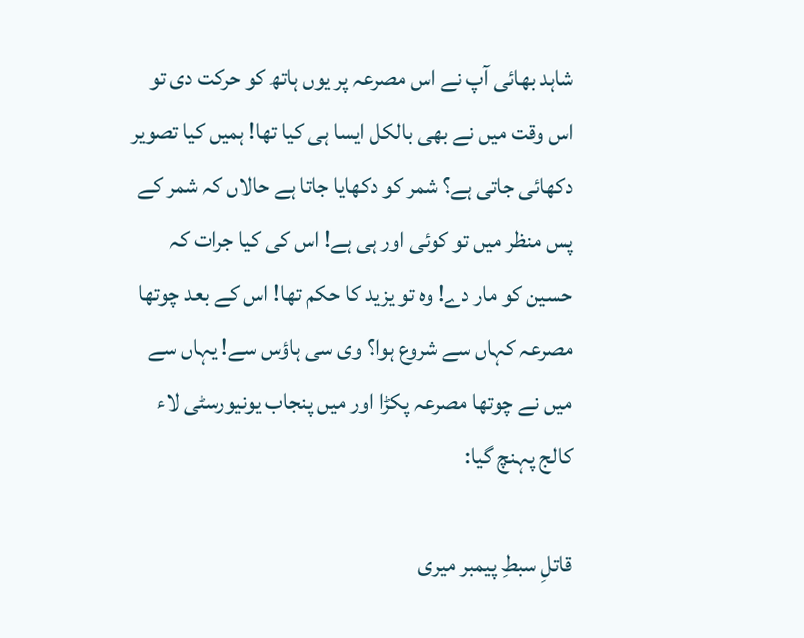شاہد بھائی آپ نے اس مصرعہ پر یوں ہاتھ کو حرکت دی تو اس وقت میں نے بھی بالکل ایسا ہی کیا تھا! ہمیں کیا تصویر دکھائی جاتی ہے؟ شمر کو دکھایا جاتا ہے حالاں کہ شمر کے پس منظر میں تو کوئی اور ہی ہے! اس کی کیا جرات کہ حسین کو مار دے! وہ تو یزید کا حکم تھا! اس کے بعد چوتھا مصرعہ کہاں سے شروع ہوا؟ وی سی ہاؤس سے! یہاں سے میں نے چوتھا مصرعہ پکڑا اور میں پنجاب یونیورسٹی لاء کالج پہنچ گیا:

قاتلِ سبطِ پیمبر میری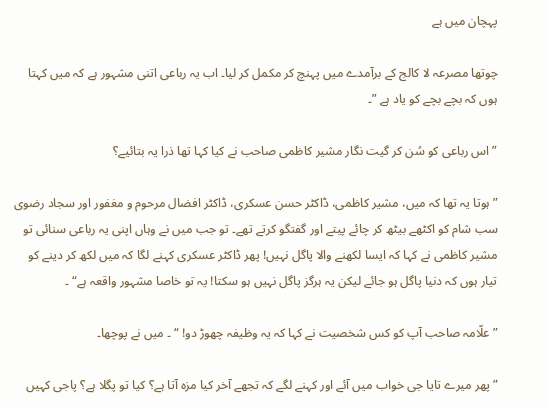پہچان میں ہے

چوتھا مصرعہ لا کالج کے برآمدے میں پہنچ کر مکمل کر لیا۔ اب یہ رباعی اتنی مشہور ہے کہ میں کہتا ہوں کہ بچے بچے کو یاد ہے ”۔

” اس رباعی کو سُن کر گیت نگار مشیر کاظمی صاحب نے کیا کہا تھا ذرا یہ بتائیے؟

” ہوتا یہ تھا کہ میں، مشیر کاظمی، ڈاکٹر حسن عسکری، ڈاکٹر افضال مرحوم و مغفور اور سجاد رضوی سب شام کو اکٹھے بیٹھ کر چائے پیتے اور گفتگو کرتے تھے۔ تو جب میں نے وہاں اپنی یہ رباعی سنائی تو مشیر کاظمی نے کہا کہ ایسا لکھنے والا پاگل نہیں! پھر ڈاکٹر عسکری کہنے لگا کہ میں لکھ کر دینے کو تیار ہوں کہ دنیا پاگل ہو جائے لیکن یہ ہرگز پاگل نہیں ہو سکتا! یہ تو خاصا مشہور واقعہ ہے“ ۔

” علّامہ صاحب آپ کو کس شخصیت نے کہا کہ یہ وظیفہ چھوڑ دو! “ ۔ میں نے پوچھا۔

” پھر میرے تایا جی خواب میں آئے اور کہنے لگے کہ تجھے آخر کیا مزہ آتا ہے؟ کیا تو پگلا ہے؟ پاجی کہیں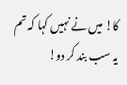کا! میں نے نہیں کہا کہ تم یہ سب بند کر دو!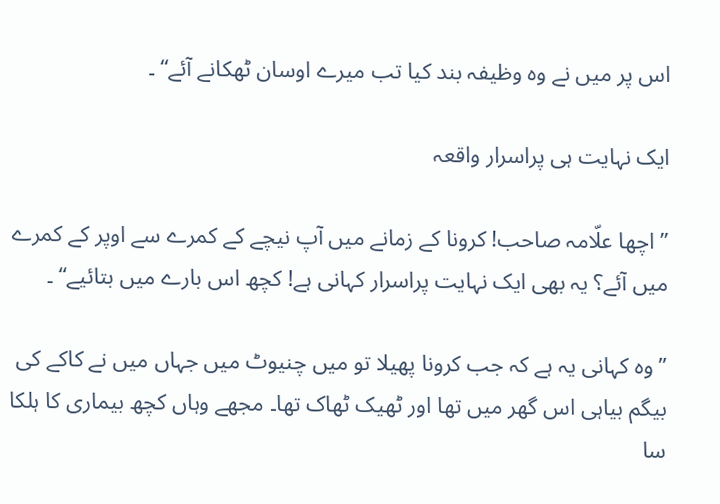اس پر میں نے وہ وظیفہ بند کیا تب میرے اوسان ٹھکانے آئے“ ۔

ایک نہایت ہی پراسرار واقعہ

” اچھا علّامہ صاحب! کرونا کے زمانے میں آپ نیچے کے کمرے سے اوپر کے کمرے میں آئے؟ یہ بھی ایک نہایت پراسرار کہانی ہے! کچھ اس بارے میں بتائیے“ ۔

” وہ کہانی یہ ہے کہ جب کرونا پھیلا تو میں چنیوٹ میں جہاں میں نے کاکے کی بیگم بیاہی اس گھر میں تھا اور ٹھیک ٹھاک تھا۔ مجھے وہاں کچھ بیماری کا ہلکا سا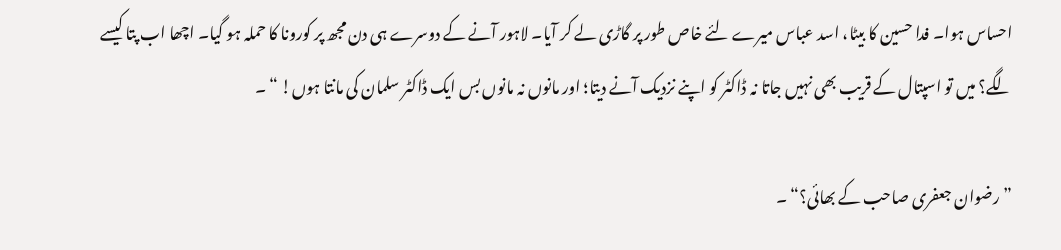احساس ہوا۔ فدا حسین کا بیٹا، اسد عباس میرے لئے خاص طور پر گاڑی لے کر آیا۔ لاہور آنے کے دوسرے ہی دن مجھ پر کورونا کا حملہ ہو گیا۔ اچھا اب پتا کیسے لگے؟ میں تو اسپتال کے قریب بھی نہیں جاتا نہ ڈاکٹر کو اپنے نزدیک آنے دیتا؛ اور مانوں نہ مانوں بس ایک ڈاکٹر سلمان کی مانتا ہوں! “ ۔

” رضوان جعفری صاحب کے بھائی؟“ ۔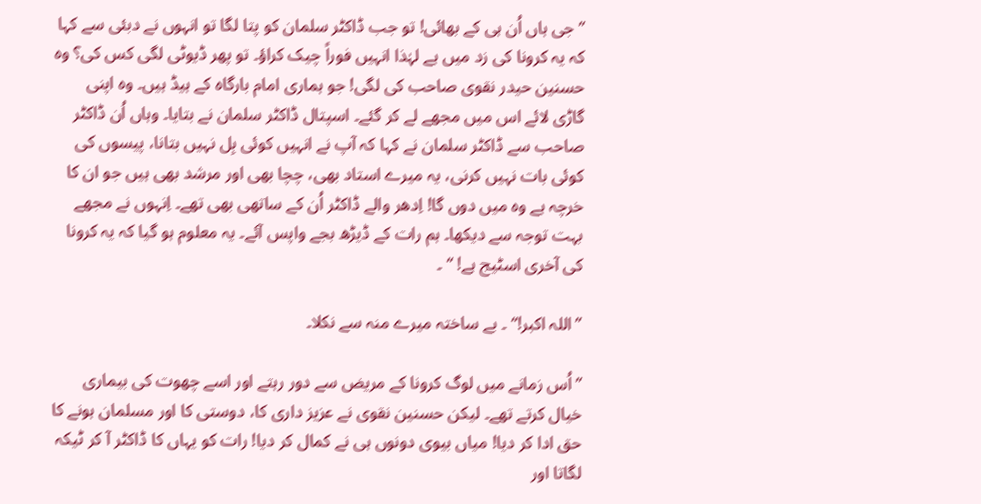” جی ہاں اُن ہی کے بھائی! تو جب ڈاکٹر سلمان کو پتا لگا تو انہوں نے دبئی سے کہا کہ یہ کرونا کی زد میں ہے لہٰذا انہیں فوراً چیک کراؤ۔ تو پھر ڈیوٹی لگی کس کی؟ وہ حسنین حیدر نقوی صاحب کی لگی! جو ہماری امام بارگاہ کے ہیڈ ہیں۔ وہ اپنی گاڑی لائے اس میں مجھے لے کر گئے۔ اسپتال ڈاکٹر سلمان نے بتایا۔ وہاں اُن ڈاکٹر صاحب سے ڈاکٹر سلمان نے کہا کہ آپ نے انہیں کوئی بِل نہیں بتانا، پیسوں کی کوئی بات نہیں کرنی، یہ میرے استاد بھی، چچا بھی اور مرشد بھی ہیں جو ان کا خرچہ ہے وہ میں دوں گا! اِدھر والے ڈاکٹر اُن کے ساتھی بھی تھے۔ اِنہوں نے مجھے بہت توجہ سے دیکھا۔ ہم رات کے ڈیڑھ بجے واپس آئے۔ یہ معلوم ہو گیا کہ یہ کرونا کی آخری اسٹیج ہے! “ ۔

” اللہ اکبر!“ ۔ بے ساختہ میرے منہ سے نکلا۔

” اُس زمانے میں لوگ کرونا کے مریض سے دور رہتے اور اسے چھوت کی بیماری خیال کرتے تھے۔ لیکن حسنین نقوی نے عزیز داری کا، دوستی کا اور مسلمان ہونے کا حق ادا کر دیا! میاں بیوی دونوں ہی نے کمال کر دیا! رات کو یہاں کا ڈاکٹر آ کر ٹیکہ لگاتا اور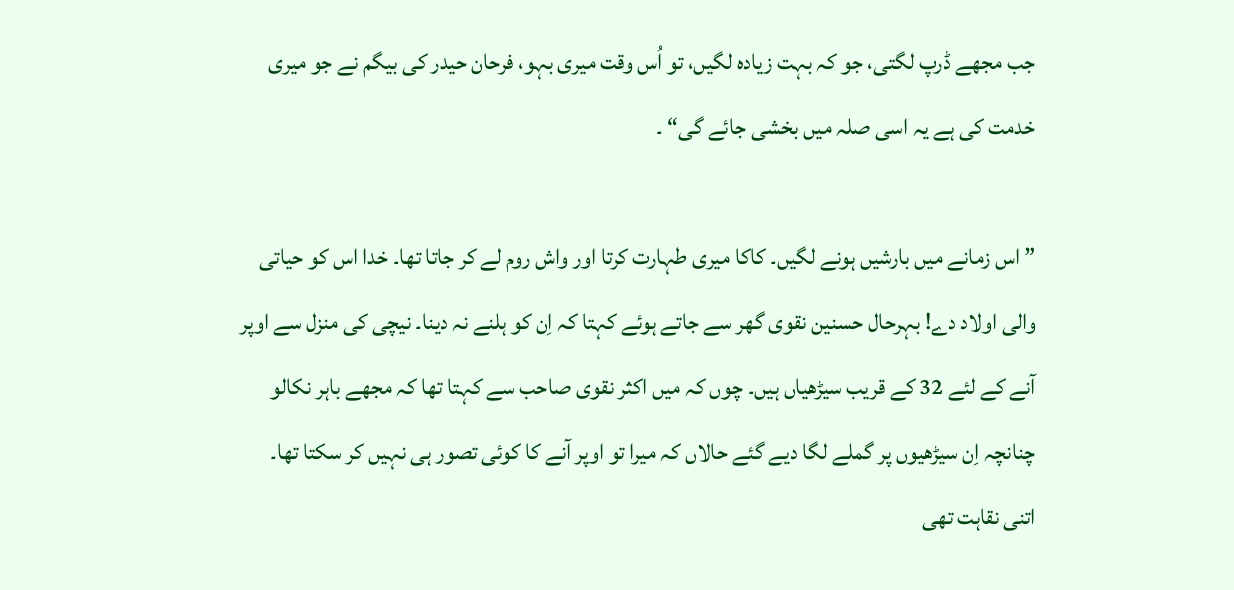جب مجھے ڈرپ لگتی، جو کہ بہت زیادہ لگیں، تو اُس وقت میری بہو، فرحان حیدر کی بیگم نے جو میری خدمت کی ہے یہ اسی صلہ میں بخشی جائے گی“ ۔

” اس زمانے میں بارشیں ہونے لگیں۔ کاکا میری طہارت کرتا اور واش روم لے کر جاتا تھا۔ خدا اس کو حیاتی والی اولاد دے! بہرحال حسنین نقوی گھر سے جاتے ہوئے کہتا کہ اِن کو ہلنے نہ دینا۔ نیچی کی منزل سے اوپر آنے کے لئے 32 کے قریب سیڑھیاں ہیں۔ چوں کہ میں اکثر نقوی صاحب سے کہتا تھا کہ مجھے باہر نکالو چنانچہ اِن سیڑھیوں پر گملے لگا دیے گئے حالاں کہ میرا تو اوپر آنے کا کوئی تصور ہی نہیں کر سکتا تھا۔ اتنی نقاہت تھی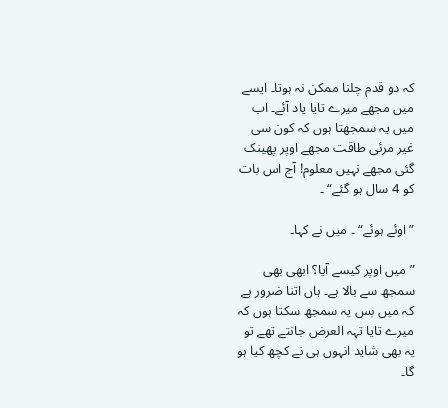کہ دو قدم چلنا ممکن نہ ہوتا۔ ایسے میں مجھے میرے تایا یاد آئے۔ اب میں یہ سمجھتا ہوں کہ کون سی غیر مرئی طاقت مجھے اوپر پھینک گئی مجھے نہیں معلوم! آج اس بات کو 4 سال ہو گئے“ ۔

” اوئے ہوئے“ ۔ میں نے کہا۔

” میں اوپر کیسے آیا؟ ابھی بھی سمجھ سے بالا ہے۔ ہاں اتنا ضرور ہے کہ میں بس یہ سمجھ سکتا ہوں کہ میرے تایا تہہ العرض جانتے تھے تو یہ بھی شاید انہوں ہی نے کچھ کیا ہو گا۔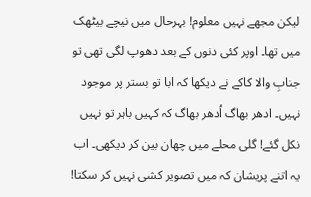لیکن مجھے نہیں معلوم! بہرحال میں نیچے بیٹھک میں تھا۔ اوپر کئی دنوں کے بعد دھوپ لگی تھی تو جنابِ والا کاکے نے دیکھا کہ ابا تو بستر پر موجود نہیں۔ ادھر بھاگ اُدھر بھاگ کہ کہیں باہر تو نہیں نکل گئے! گلی محلے میں چھان بین کر دیکھی۔ اب یہ اتنے پریشان کہ میں تصویر کشی نہیں کر سکتا!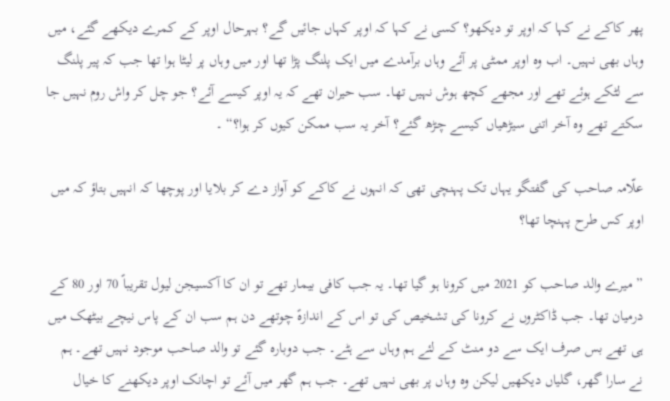پھر کاکے نے کہا کہ اوپر تو دیکھو؟ کسی نے کہا کہ اوپر کہاں جائیں گے؟ بہرحال اوپر کے کمرے دیکھے گئے، میں وہاں بھی نہیں۔ اب وہ اوپر ممٹی پر آئے وہاں برآمدے میں ایک پلنگ پڑا تھا اور میں وہاں پر لیٹا ہوا تھا جب کہ پیر پلنگ سے لٹکے ہوئے تھے اور مجھے کچھ ہوش نہیں تھا۔ سب حیران تھے کہ یہ اوپر کیسے آئے؟ جو چل کر واش روم نہیں جا سکتے تھے وہ آخر اتنی سیڑھیاں کیسے چڑھ گئے؟ آخر یہ سب ممکن کیوں کر ہوا؟“ ۔

علّامہ صاحب کی گفتگو یہاں تک پہنچی تھی کہ انہوں نے کاکے کو آواز دے کر بلایا اور پوچھا کہ انہیں بتاؤ کہ میں اوپر کس طرح پہنچا تھا؟

” میرے والد صاحب کو 2021 میں کرونا ہو گیا تھا۔ یہ جب کافی بیمار تھے تو ان کا آکسیجن لیول تقریباً 70 اور 80 کے درمیان تھا۔ جب ڈاکٹروں نے کرونا کی تشخیص کی تو اس کے اندازہً چوتھے دن ہم سب ان کے پاس نیچے بیٹھک میں ہی تھے بس صرف ایک سے دو منٹ کے لئے ہم وہاں سے ہٹے۔ جب دوبارہ گئے تو والد صاحب موجود نہیں تھے۔ ہم نے سارا گھر، گلیاں دیکھیں لیکن وہ وہاں پر بھی نہیں تھے۔ جب ہم گھر میں آئے تو اچانک اوپر دیکھنے کا خیال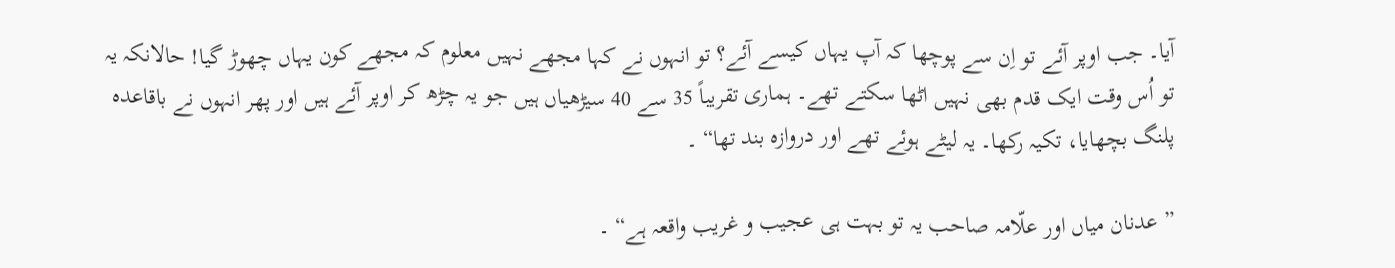آیا۔ جب اوپر آئے تو اِن سے پوچھا کہ آپ یہاں کیسے آئے؟ تو انہوں نے کہا مجھے نہیں معلوم کہ مجھے کون یہاں چھوڑ گیا! حالانکہ یہ تو اُس وقت ایک قدم بھی نہیں اٹھا سکتے تھے۔ ہماری تقریباً 35 سے 40 سیڑھیاں ہیں جو یہ چڑھ کر اوپر آئے ہیں اور پھر انہوں نے باقاعدہ پلنگ بچھایا، تکیہ رکھا۔ یہ لیٹے ہوئے تھے اور دروازہ بند تھا“ ۔

” عدنان میاں اور علّامہ صاحب یہ تو بہت ہی عجیب و غریب واقعہ ہے“ ۔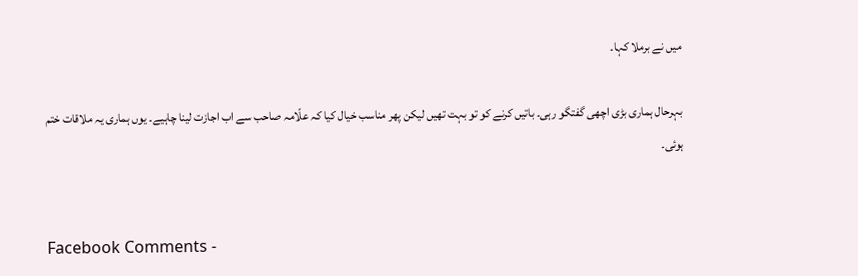میں نے برملا کہا۔

بہرحال ہماری بڑی اچھی گفتگو رہی۔ باتیں کرنے کو تو بہت تھیں لیکن پھر مناسب خیال کیا کہ علّامہ صاحب سے اب اجازت لینا چاہیے۔ یوں ہماری یہ ملاقات ختم ہوئی۔


Facebook Comments -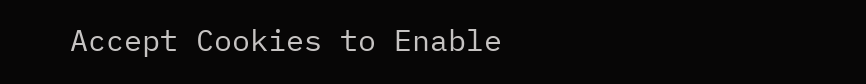Accept Cookies to Enable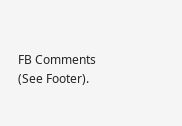FB Comments (See Footer).